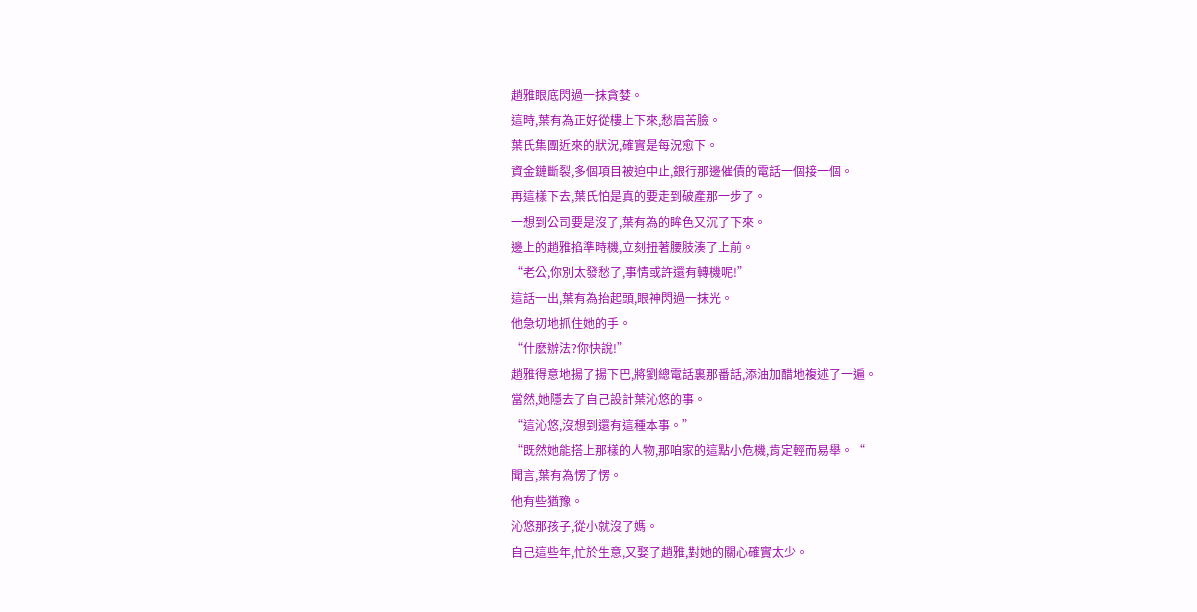趙雅眼底閃過一抹貪婪。
這時,葉有為正好從樓上下來,愁眉苦臉。
葉氏集團近來的狀況,確實是每況愈下。
資金鏈斷裂,多個項目被迫中止,銀行那邊催債的電話一個接一個。
再這樣下去,葉氏怕是真的要走到破產那一步了。
一想到公司要是沒了,葉有為的眸色又沉了下來。
邊上的趙雅掐準時機,立刻扭著腰肢湊了上前。
“老公,你別太發愁了,事情或許還有轉機呢!”
這話一出,葉有為抬起頭,眼神閃過一抹光。
他急切地抓住她的手。
“什麽辦法?你快說!”
趙雅得意地揚了揚下巴,將劉總電話裏那番話,添油加醋地複述了一遍。
當然,她隱去了自己設計葉沁悠的事。
“這沁悠,沒想到還有這種本事。”
“既然她能搭上那樣的人物,那咱家的這點小危機,肯定輕而易舉。“
聞言,葉有為愣了愣。
他有些猶豫。
沁悠那孩子,從小就沒了媽。
自己這些年,忙於生意,又娶了趙雅,對她的關心確實太少。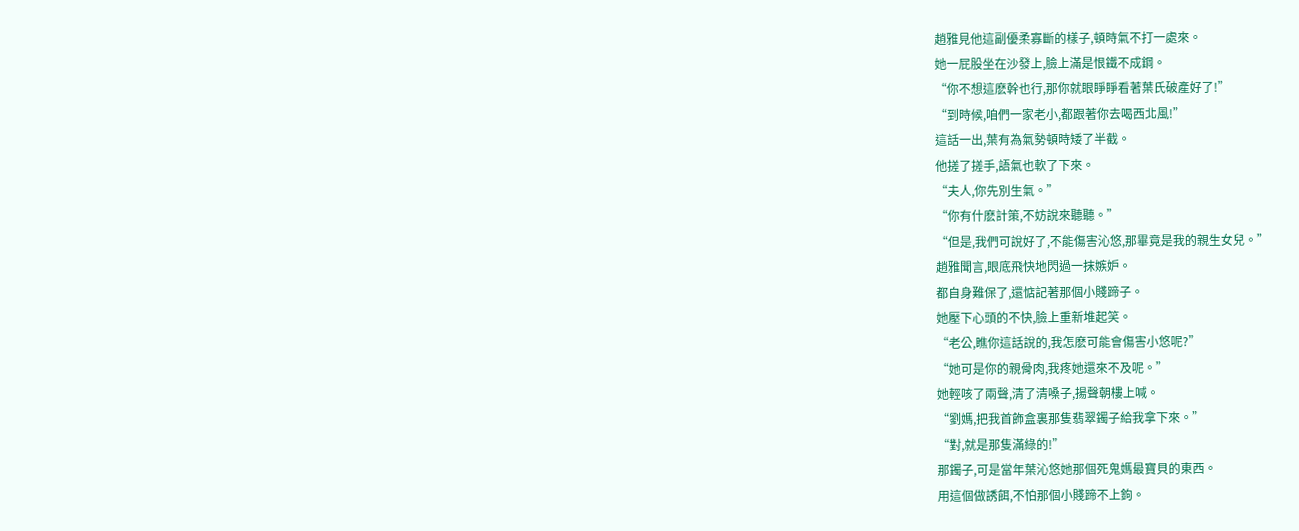趙雅見他這副優柔寡斷的樣子,頓時氣不打一處來。
她一屁股坐在沙發上,臉上滿是恨鐵不成鋼。
“你不想這麽幹也行,那你就眼睜睜看著葉氏破產好了!”
“到時候,咱們一家老小,都跟著你去喝西北風!”
這話一出,葉有為氣勢頓時矮了半截。
他搓了搓手,語氣也軟了下來。
“夫人,你先別生氣。”
“你有什麽計策,不妨說來聽聽。”
“但是,我們可說好了,不能傷害沁悠,那畢竟是我的親生女兒。”
趙雅聞言,眼底飛快地閃過一抹嫉妒。
都自身難保了,還惦記著那個小賤蹄子。
她壓下心頭的不快,臉上重新堆起笑。
“老公,瞧你這話說的,我怎麽可能會傷害小悠呢?”
“她可是你的親骨肉,我疼她還來不及呢。”
她輕咳了兩聲,清了清嗓子,揚聲朝樓上喊。
“劉媽,把我首飾盒裏那隻翡翠鐲子給我拿下來。”
“對,就是那隻滿綠的!”
那鐲子,可是當年葉沁悠她那個死鬼媽最寶貝的東西。
用這個做誘餌,不怕那個小賤蹄不上鉤。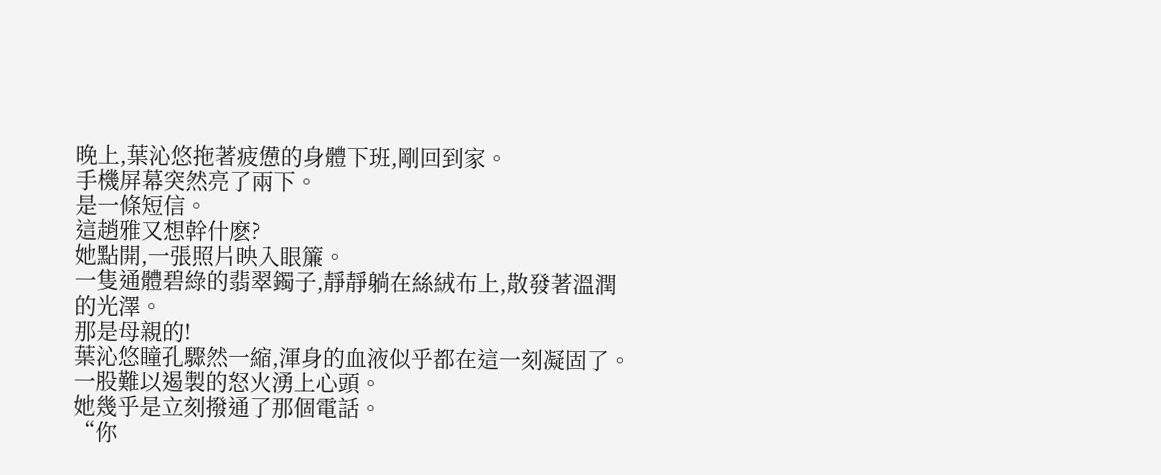晚上,葉沁悠拖著疲憊的身體下班,剛回到家。
手機屏幕突然亮了兩下。
是一條短信。
這趙雅又想幹什麽?
她點開,一張照片映入眼簾。
一隻通體碧綠的翡翠鐲子,靜靜躺在絲絨布上,散發著溫潤的光澤。
那是母親的!
葉沁悠瞳孔驟然一縮,渾身的血液似乎都在這一刻凝固了。
一股難以遏製的怒火湧上心頭。
她幾乎是立刻撥通了那個電話。
“你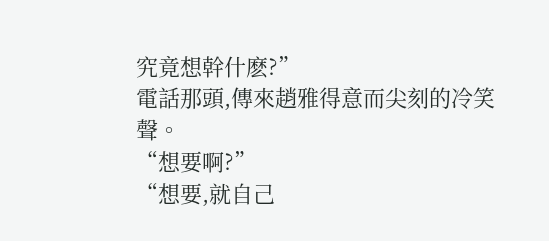究竟想幹什麽?”
電話那頭,傳來趙雅得意而尖刻的冷笑聲。
“想要啊?”
“想要,就自己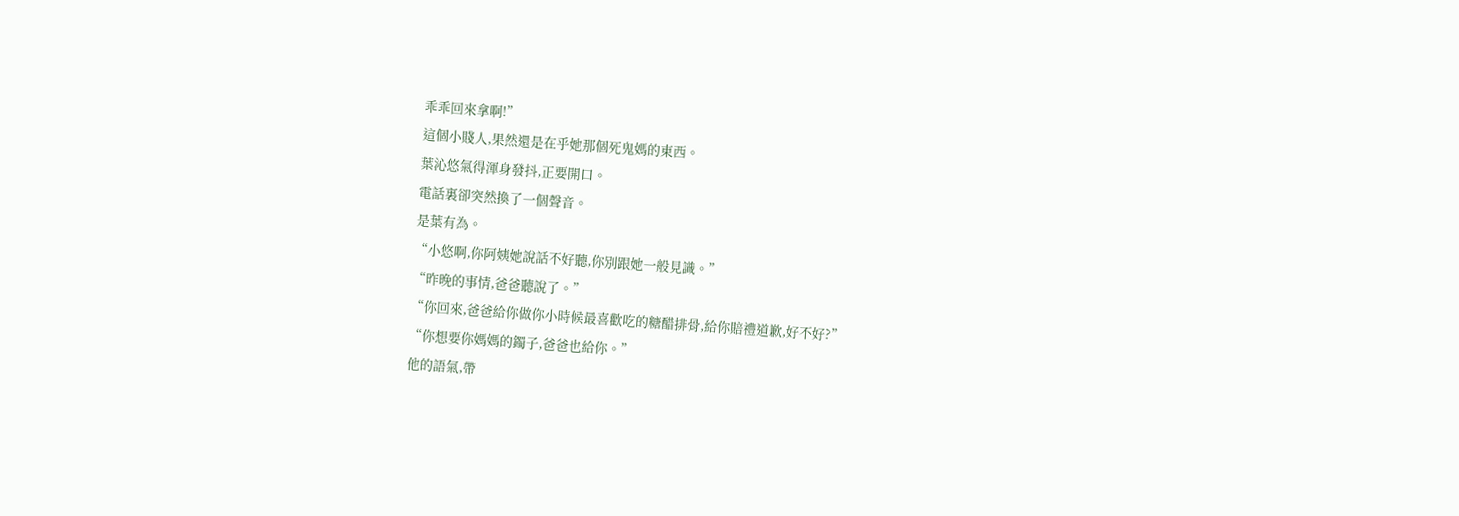乖乖回來拿啊!”
這個小賤人,果然還是在乎她那個死鬼媽的東西。
葉沁悠氣得渾身發抖,正要開口。
電話裏卻突然換了一個聲音。
是葉有為。
“小悠啊,你阿姨她說話不好聽,你別跟她一般見識。”
“昨晚的事情,爸爸聽說了。”
“你回來,爸爸給你做你小時候最喜歡吃的糖醋排骨,給你賠禮道歉,好不好?”
“你想要你媽媽的鐲子,爸爸也給你。”
他的語氣,帶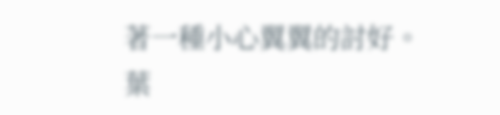著一種小心翼翼的討好。
葉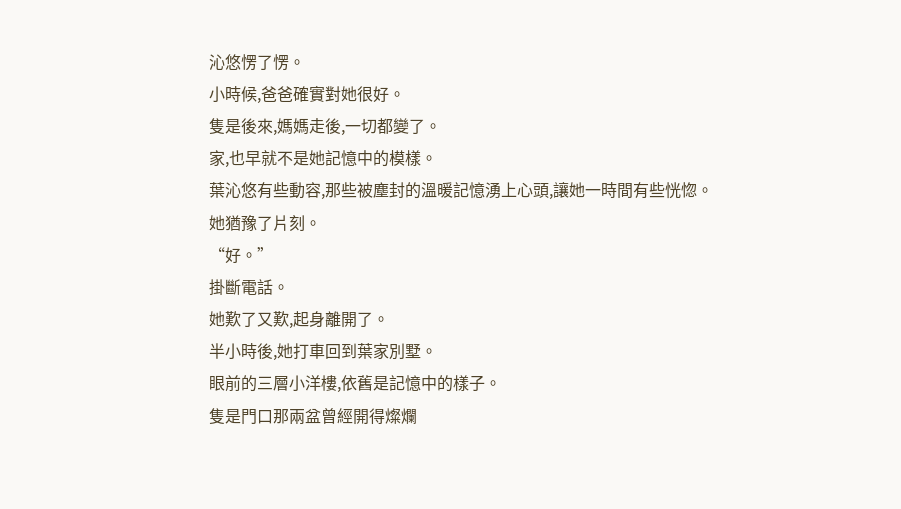沁悠愣了愣。
小時候,爸爸確實對她很好。
隻是後來,媽媽走後,一切都變了。
家,也早就不是她記憶中的模樣。
葉沁悠有些動容,那些被塵封的溫暖記憶湧上心頭,讓她一時間有些恍惚。
她猶豫了片刻。
“好。”
掛斷電話。
她歎了又歎,起身離開了。
半小時後,她打車回到葉家別墅。
眼前的三層小洋樓,依舊是記憶中的樣子。
隻是門口那兩盆曾經開得燦爛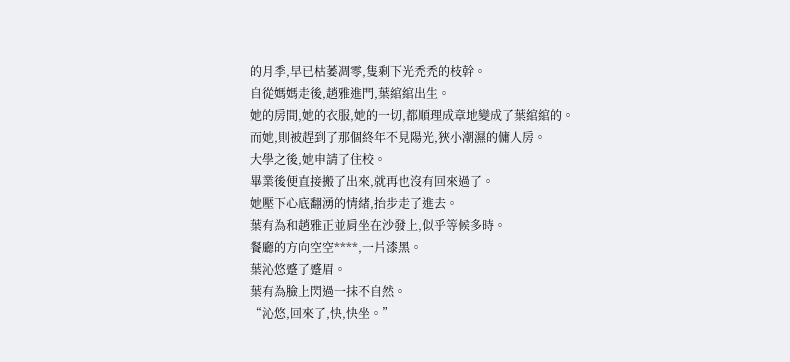的月季,早已枯萎凋零,隻剩下光禿禿的枝幹。
自從媽媽走後,趙雅進門,葉綰綰出生。
她的房間,她的衣服,她的一切,都順理成章地變成了葉綰綰的。
而她,則被趕到了那個終年不見陽光,狹小潮濕的傭人房。
大學之後,她申請了住校。
畢業後便直接搬了出來,就再也沒有回來過了。
她壓下心底翻湧的情緒,抬步走了進去。
葉有為和趙雅正並肩坐在沙發上,似乎等候多時。
餐廳的方向空空****,一片漆黑。
葉沁悠蹙了蹙眉。
葉有為臉上閃過一抹不自然。
“沁悠,回來了,快,快坐。”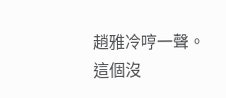趙雅冷哼一聲。
這個沒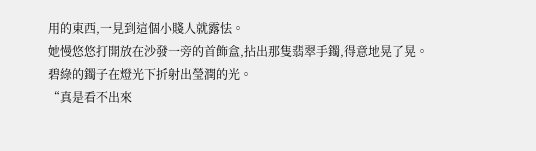用的東西,一見到這個小賤人就露怯。
她慢悠悠打開放在沙發一旁的首飾盒,拈出那隻翡翠手鐲,得意地晃了晃。
碧綠的鐲子在燈光下折射出瑩潤的光。
“真是看不出來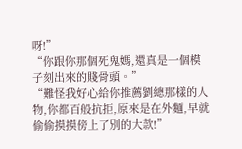呀!”
“你跟你那個死鬼媽,還真是一個模子刻出來的賤骨頭。”
“難怪我好心給你推薦劉總那樣的人物,你都百般抗拒,原來是在外麵,早就偷偷摸摸傍上了別的大款!”